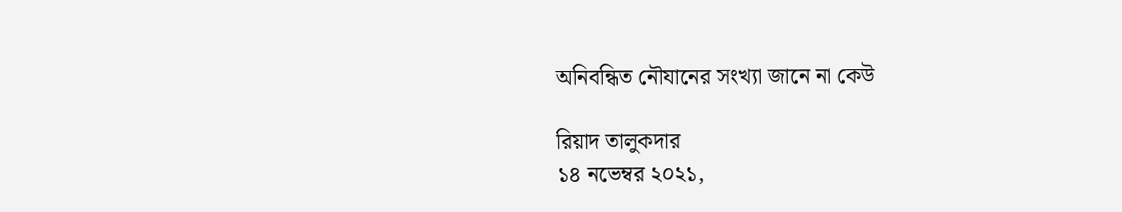অনিবন্ধিত নৌযানের সংখ্যা জানে না কেউ

রিয়াদ তালুকদার
১৪ নভেম্বর ২০২১,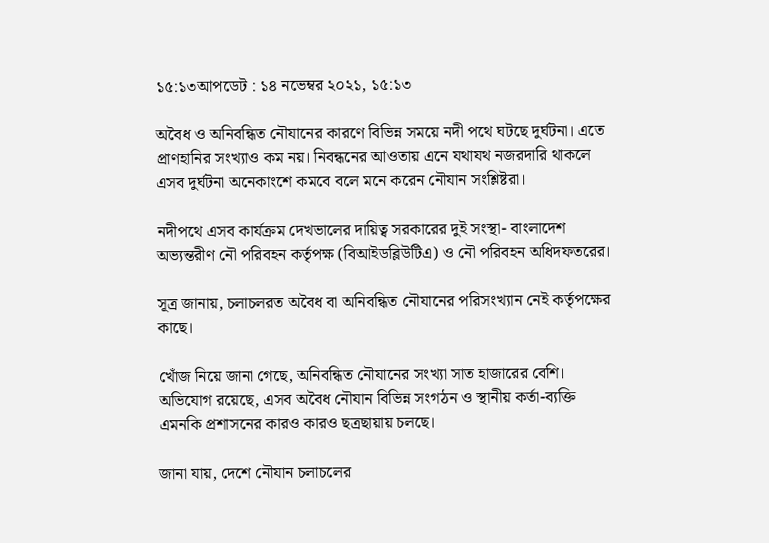১৫:১৩আপডেট : ১৪ নভেম্বর ২০২১, ১৫:১৩

অবৈধ ও অনিবন্ধিত নৌযানের কারণে বিভিন্ন সময়ে নদী পথে ঘটছে দুর্ঘটনা। এতে প্রাণহানির সংখ্যাও কম নয়। নিবন্ধনের আওতায় এনে যথাযথ নজরদারি থাকলে এসব দুর্ঘটনা অনেকাংশে কমবে বলে মনে করেন নৌযান সংশ্লিষ্টরা।

নদীপথে এসব কার্যক্রম দেখভালের দায়িত্ব সরকারের দুই সংস্থা- বাংলাদেশ অভ্যন্তরীণ নৌ পরিবহন কর্তৃপক্ষ (বিআইডব্লিউটিএ) ও নৌ পরিবহন অধিদফতরের।

সূত্র জানায়, চলাচলরত অবৈধ বা অনিবন্ধিত নৌযানের পরিসংখ্যান নেই কর্তৃপক্ষের কাছে।

খোঁজ নিয়ে জানা গেছে, অনিবন্ধিত নৌযানের সংখ্যা সাত হাজারের বেশি। অভিযোগ রয়েছে, এসব অবৈধ নৌযান বিভিন্ন সংগঠন ও স্থানীয় কর্তা-ব্যক্তি এমনকি প্রশাসনের কারও কারও ছত্রছায়ায় চলছে।

জানা যায়, দেশে নৌযান চলাচলের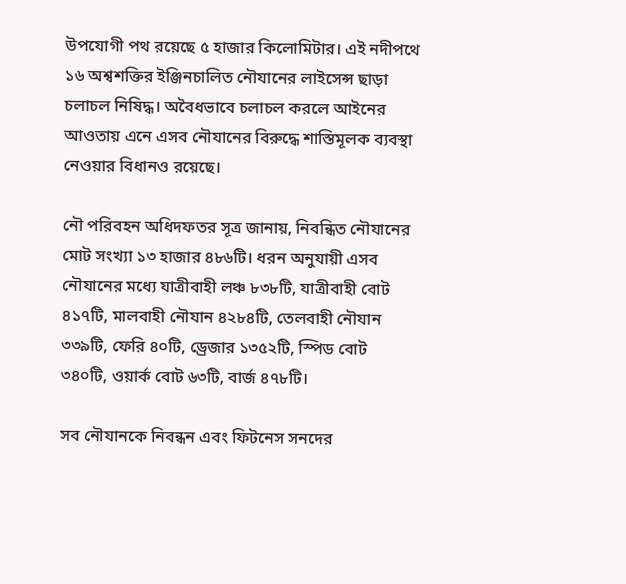উপযোগী পথ রয়েছে ৫ হাজার কিলোমিটার। এই নদীপথে ১৬ অশ্বশক্তির ইঞ্জিনচালিত নৌযানের লাইসেন্স ছাড়া চলাচল নিষিদ্ধ। অবৈধভাবে চলাচল করলে আইনের আওতায় এনে এসব নৌযানের বিরুদ্ধে শাস্তিমূলক ব্যবস্থা নেওয়ার বিধানও রয়েছে।

নৌ পরিবহন অধিদফতর সূত্র জানায়, নিবন্ধিত নৌযানের মোট সংখ্যা ১৩ হাজার ৪৮৬টি। ধরন অনুযায়ী এসব নৌযানের মধ্যে যাত্রীবাহী লঞ্চ ৮৩৮টি, যাত্রীবাহী বোট ৪১৭টি, মালবাহী নৌযান ৪২৮৪টি, তেলবাহী নৌযান ৩৩৯টি, ফেরি ৪০টি, ড্রেজার ১৩৫২টি, স্পিড বোট ৩৪০টি, ওয়ার্ক বোট ৬৩টি, বার্জ ৪৭৮টি।

সব নৌযানকে নিবন্ধন এবং ফিটনেস সনদের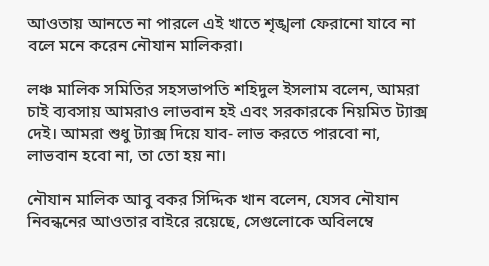আওতায় আনতে না পারলে এই খাতে শৃঙ্খলা ফেরানো যাবে না বলে মনে করেন নৌযান মালিকরা।

লঞ্চ মালিক সমিতির সহসভাপতি শহিদুল ইসলাম বলেন, আমরা চাই ব্যবসায় আমরাও লাভবান হই এবং সরকারকে নিয়মিত ট্যাক্স দেই। আমরা শুধু ট্যাক্স দিয়ে যাব‑ লাভ করতে পারবো না, লাভবান হবো না, তা তো হয় না।

নৌযান মালিক আবু বকর সিদ্দিক খান বলেন, যেসব নৌযান নিবন্ধনের আওতার বাইরে রয়েছে, সেগুলোকে অবিলম্বে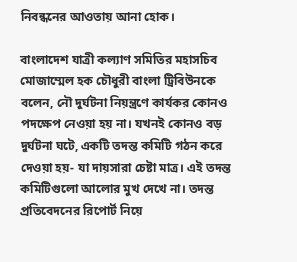নিবন্ধনের আওতায় আনা হোক।

বাংলাদেশ যাত্রী কল্যাণ সমিতির মহাসচিব মোজাম্মেল হক চৌধুরী বাংলা ট্রিবিউনকে বলেন, নৌ দুর্ঘটনা নিয়ন্ত্রণে কার্যকর কোনও পদক্ষেপ নেওয়া হয় না। যখনই কোনও বড় দুর্ঘটনা ঘটে, একটি তদন্ত কমিটি গঠন করে দেওয়া হয়‑ যা দায়সারা চেষ্টা মাত্র। এই তদন্ত কমিটিগুলো আলোর মুখ দেখে না। তদন্ত প্রতিবেদনের রিপোর্ট নিয়ে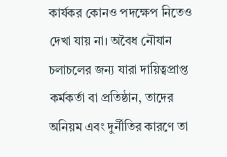কার্যকর কোনও পদক্ষেপ নিতেও দেখা যায় না। অবৈধ নৌযান চলাচলের জন্য যারা দায়িত্বপ্রাপ্ত কর্মকর্তা বা প্রতিষ্ঠান, তাদের অনিয়ম এবং দুর্নীতির কারণে তা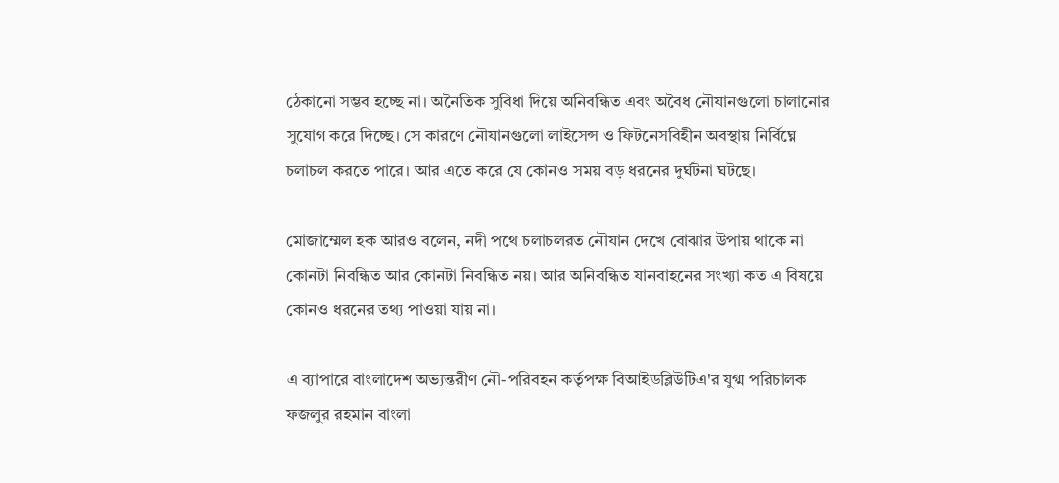ঠেকানো সম্ভব হচ্ছে না। অনৈতিক সুবিধা দিয়ে অনিবন্ধিত এবং অবৈধ নৌযানগুলো চালানোর সুযোগ করে দিচ্ছে। সে কারণে নৌযানগুলো লাইসেন্স ও ফিটনেসবিহীন অবস্থায় নির্বিঘ্নে চলাচল করতে পারে। আর এতে করে যে কোনও সময় বড় ধরনের দুর্ঘটনা ঘটছে।

মোজাম্মেল হক আরও বলেন, নদী পথে চলাচলরত নৌযান দেখে বোঝার উপায় থাকে না কোনটা নিবন্ধিত আর কোনটা নিবন্ধিত নয়। আর অনিবন্ধিত যানবাহনের সংখ্যা কত এ বিষয়ে কোনও ধরনের তথ্য পাওয়া যায় না।

এ ব্যাপারে বাংলাদেশ অভ্যন্তরীণ নৌ-পরিবহন কর্তৃপক্ষ বিআইডব্লিউটিএ'র যুগ্ম পরিচালক ফজলুর রহমান বাংলা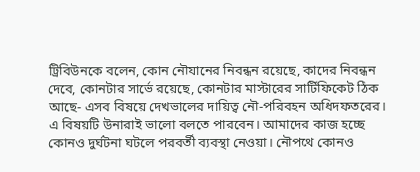ট্রিবিউনকে বলেন, কোন নৌযানের নিবন্ধন রয়েছে, কাদের নিবন্ধন দেবে, কোনটার সার্ভে রয়েছে, কোনটার মাস্টারের সার্টিফিকেট ঠিক আছে‑ এসব বিষয়ে দেখভালের দায়িত্ব নৌ-পরিবহন অধিদফতরের। এ বিষয়টি উনারাই ভালো বলতে পারবেন। আমাদের কাজ হচ্ছে কোনও দুর্ঘটনা ঘটলে পরবর্তী ব্যবস্থা নেওয়া। নৌপথে কোনও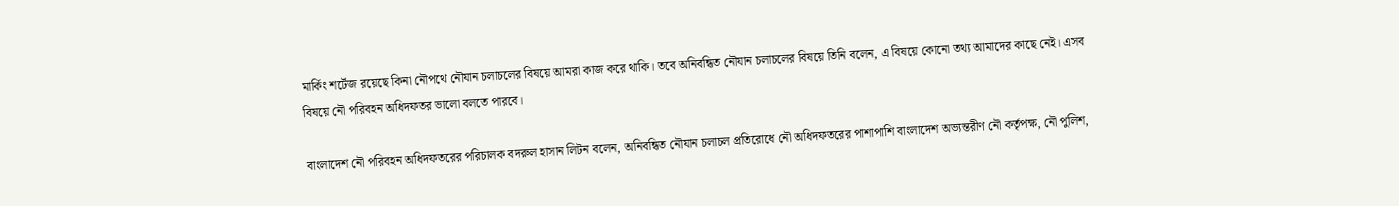মার্কিং শর্টেজ রয়েছে কিনা নৌপথে নৌযান চলাচলের বিষয়ে আমরা কাজ করে থাকি। তবে অনিবন্ধিত নৌযান চলাচলের বিষয়ে তিনি বলেন, এ বিষয়ে কোনো তথ্য আমাদের কাছে নেই। এসব বিষয়ে নৌ পরিবহন অধিদফতর ভালো বলতে পারবে।

বাংলাদেশ নৌ পরিবহন অধিদফতরের পরিচালক বদরুল হাসান লিটন বলেন, অনিবন্ধিত নৌযান চলাচল প্রতিরোধে নৌ অধিদফতরের পাশাপাশি বাংলাদেশ অভ্যন্তরীণ নৌ কর্তৃপক্ষ, নৌ পুলিশ,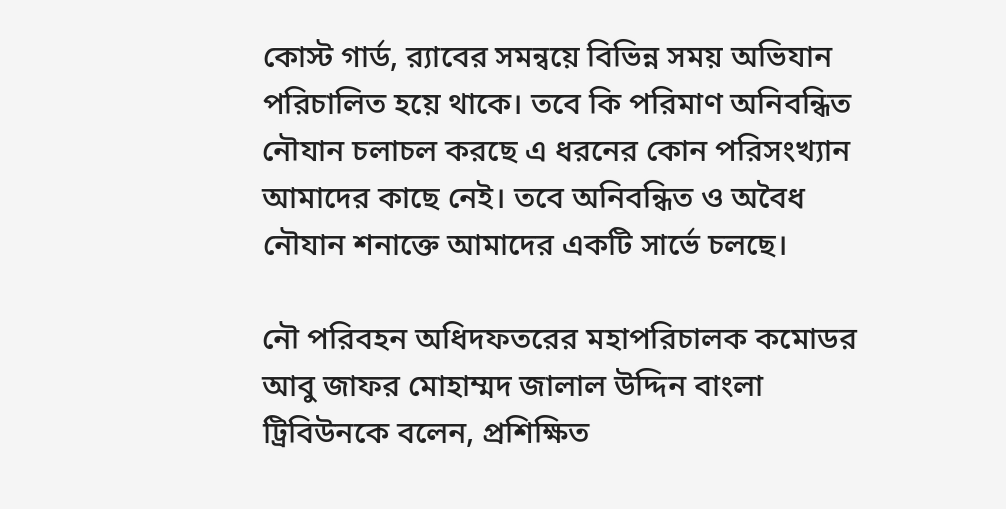কোস্ট গার্ড, র‍্যাবের সমন্বয়ে বিভিন্ন সময় অভিযান পরিচালিত হয়ে থাকে। তবে কি পরিমাণ অনিবন্ধিত নৌযান চলাচল করছে এ ধরনের কোন পরিসংখ্যান আমাদের কাছে নেই। তবে অনিবন্ধিত ও অবৈধ নৌযান শনাক্তে আমাদের একটি সার্ভে চলছে।

নৌ পরিবহন অধিদফতরের মহাপরিচালক কমোডর আবু জাফর মোহাম্মদ জালাল উদ্দিন বাংলা ট্রিবিউনকে বলেন, প্রশিক্ষিত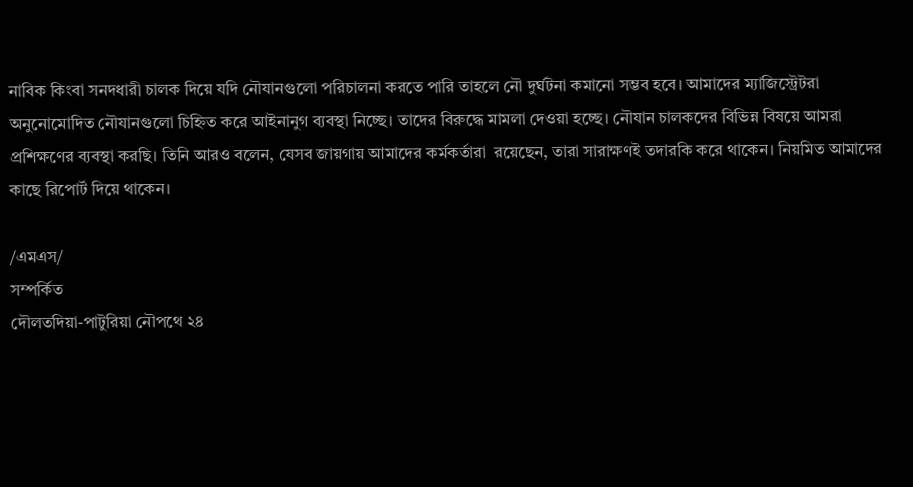নাবিক কিংবা সনদধারী চালক দিয়ে যদি নৌযানগুলো পরিচালনা করতে পারি তাহলে নৌ দুর্ঘটনা কমানো সম্ভব হবে। আমাদের ম্যাজিস্ট্রেটরা অনুনোমোদিত নৌযানগুলো চিহ্নিত করে আইনানুগ ব্যবস্থা নিচ্ছে। তাদের বিরুদ্ধে মামলা দেওয়া হচ্ছে। নৌযান চালকদের বিভিন্ন বিষয়ে আমরা প্রশিক্ষণের ব্যবস্থা করছি। তিনি আরও বলেন, যেসব জায়গায় আমাদের কর্মকর্তারা  রয়েছেন, তারা সারাক্ষণই তদারকি করে থাকেন। নিয়মিত আমাদের কাছে রিপোর্ট দিয়ে থাকেন।

/এমএস/
সম্পর্কিত
দৌলত‌দিয়া-পাটুরিয়া নৌপথে ২৪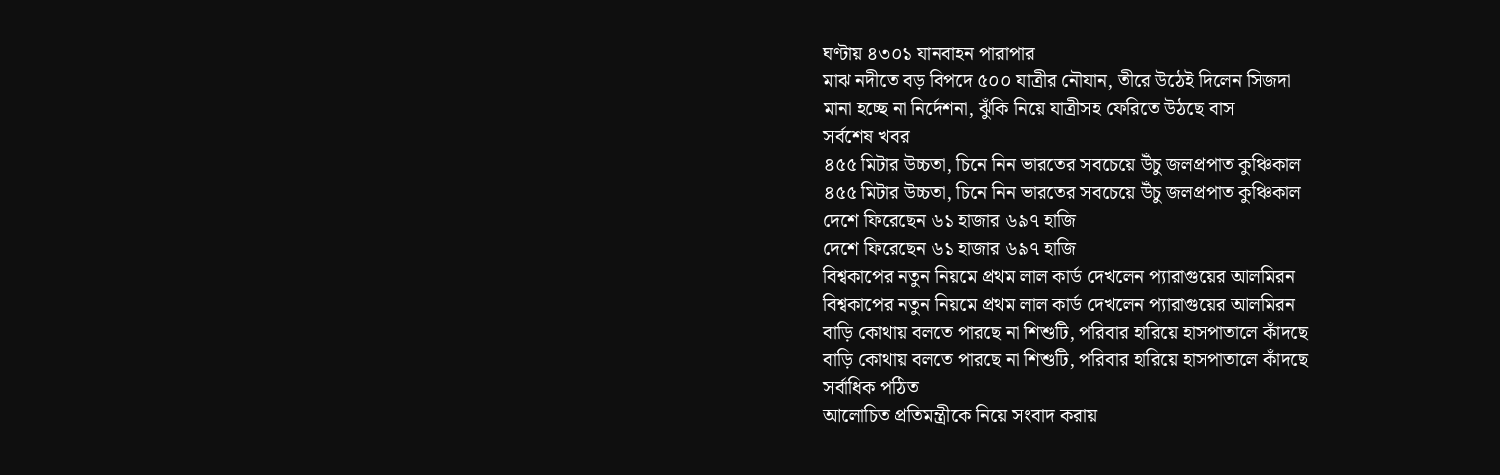ঘণ্টায় ৪৩০১ যানবাহন পারাপার
মাঝ নদীতে বড় বিপদে ৫০০ যাত্রীর নৌযান, তীরে উঠেই দিলেন সিজদা
মানা হচ্ছে না নির্দেশনা, ঝুঁকি নিয়ে যাত্রীসহ ফেরিতে উঠছে বাস
সর্বশেষ খবর
৪৫৫ মিটার উচ্চতা, চিনে নিন ভারতের সবচেয়ে উঁচু জলপ্রপাত কুঞ্চিকাল
৪৫৫ মিটার উচ্চতা, চিনে নিন ভারতের সবচেয়ে উঁচু জলপ্রপাত কুঞ্চিকাল
দেশে ফিরেছেন ৬১ হাজার ৬৯৭ হাজি
দেশে ফিরেছেন ৬১ হাজার ৬৯৭ হাজি
বিশ্বকাপের নতুন নিয়মে প্রথম লাল কার্ড দেখলেন প্যারাগুয়ের আলমিরন
বিশ্বকাপের নতুন নিয়মে প্রথম লাল কার্ড দেখলেন প্যারাগুয়ের আলমিরন
বাড়ি কোথায় বলতে পারছে না শিশুটি, পরিবার হারিয়ে হাসপাতালে কাঁদছে
বাড়ি কোথায় বলতে পারছে না শিশুটি, পরিবার হারিয়ে হাসপাতালে কাঁদছে
সর্বাধিক পঠিত
আলোচিত প্রতিমন্ত্রীকে নিয়ে সংবাদ করায়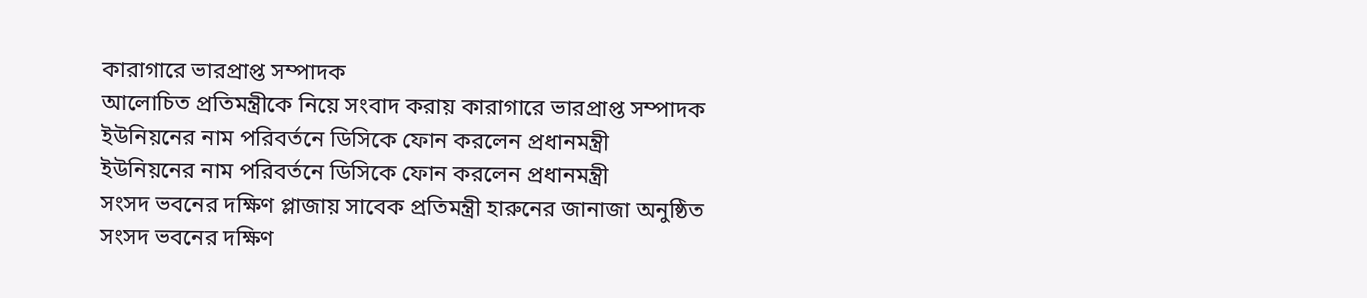কারাগারে ভারপ্রাপ্ত সম্পাদক
আলোচিত প্রতিমন্ত্রীকে নিয়ে সংবাদ করায় কারাগারে ভারপ্রাপ্ত সম্পাদক
ইউনিয়নের নাম পরিবর্তনে ডিসিকে ফোন করলেন প্রধানমন্ত্রী
ইউনিয়নের নাম পরিবর্তনে ডিসিকে ফোন করলেন প্রধানমন্ত্রী
সংসদ ভবনের দক্ষিণ প্লাজায় সাবেক প্রতিমন্ত্রী হারুনের জানাজা অনুষ্ঠিত
সংসদ ভবনের দক্ষিণ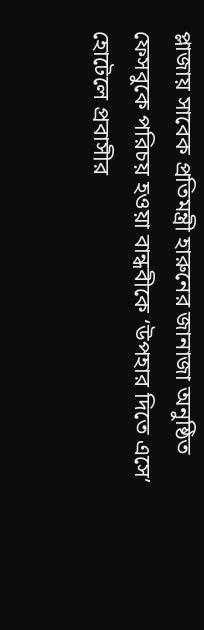প্লাজায় সাবেক প্রতিমন্ত্রী হারুনের জানাজা অনুষ্ঠিত
ফেসবুকে পরিচয় হওয়া বান্ধবীকে ‘উপহার দিতে এসে’ হোটেলে প্রবাসীর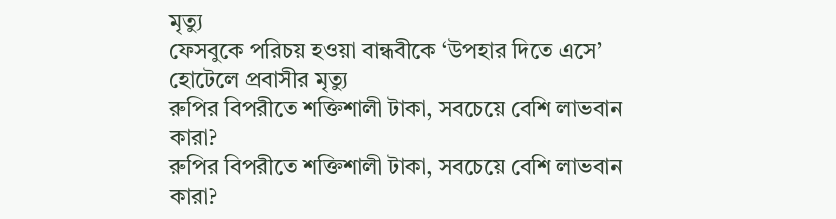মৃত্যু
ফেসবুকে পরিচয় হওয়া বান্ধবীকে ‘উপহার দিতে এসে’ হোটেলে প্রবাসীর মৃত্যু
রুপির বিপরীতে শক্তিশালী টাকা, সবচেয়ে বেশি লাভবান কারা?
রুপির বিপরীতে শক্তিশালী টাকা, সবচেয়ে বেশি লাভবান কারা?